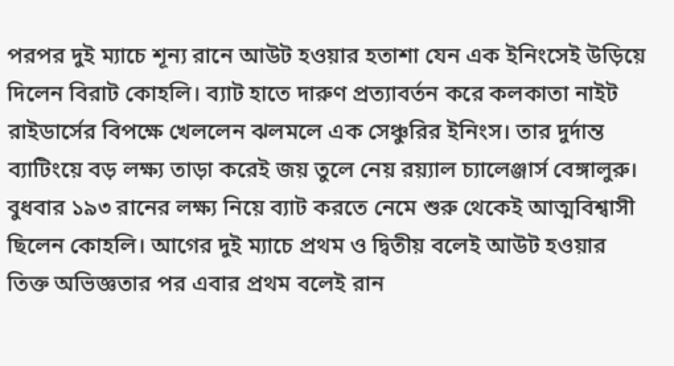পরপর দুই ম্যাচে শূন্য রানে আউট হওয়ার হতাশা যেন এক ইনিংসেই উড়িয়ে দিলেন বিরাট কোহলি। ব্যাট হাতে দারুণ প্রত্যাবর্তন করে কলকাতা নাইট রাইডার্সের বিপক্ষে খেললেন ঝলমলে এক সেঞ্চুরির ইনিংস। তার দুর্দান্ত ব্যাটিংয়ে বড় লক্ষ্য তাড়া করেই জয় তুলে নেয় রয়্যাল চ্যালেঞ্জার্স বেঙ্গালুরু।
বুধবার ১৯৩ রানের লক্ষ্য নিয়ে ব্যাট করতে নেমে শুরু থেকেই আত্মবিশ্বাসী ছিলেন কোহলি। আগের দুই ম্যাচে প্রথম ও দ্বিতীয় বলেই আউট হওয়ার তিক্ত অভিজ্ঞতার পর এবার প্রথম বলেই রান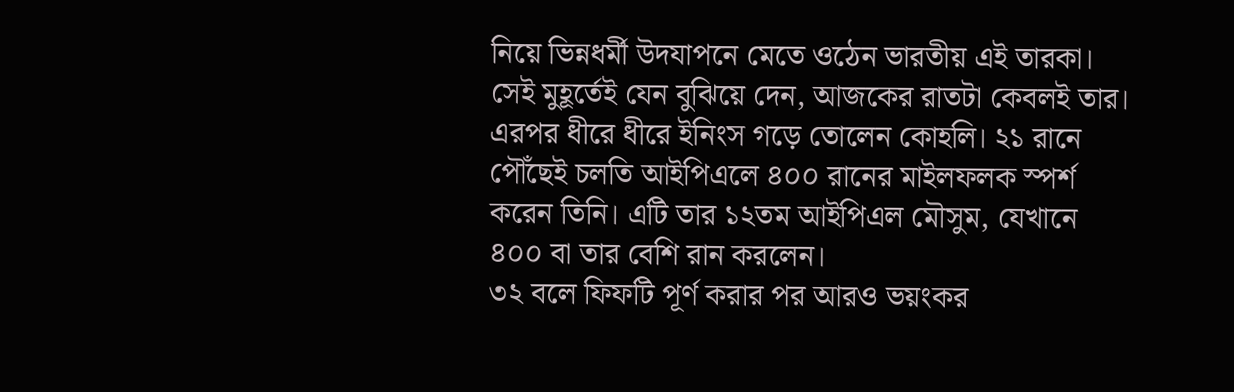নিয়ে ভিন্নধর্মী উদযাপনে মেতে ওঠেন ভারতীয় এই তারকা। সেই মুহূর্তেই যেন বুঝিয়ে দেন, আজকের রাতটা কেবলই তার।
এরপর ধীরে ধীরে ইনিংস গড়ে তোলেন কোহলি। ২১ রানে পৌঁছেই চলতি আইপিএলে ৪০০ রানের মাইলফলক স্পর্শ করেন তিনি। এটি তার ১২তম আইপিএল মৌসুম, যেখানে ৪০০ বা তার বেশি রান করলেন।
৩২ বলে ফিফটি পূর্ণ করার পর আরও ভয়ংকর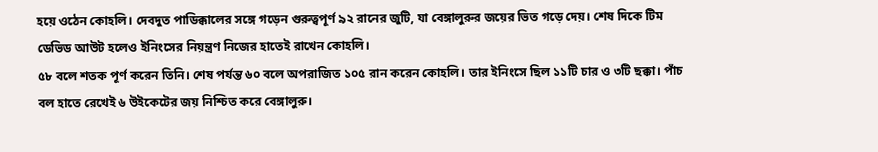হয়ে ওঠেন কোহলি। দেবদুত পাডিক্কালের সঙ্গে গড়েন গুরুত্বপূর্ণ ৯২ রানের জুটি, যা বেঙ্গালুরুর জয়ের ভিত গড়ে দেয়। শেষ দিকে টিম ডেভিড আউট হলেও ইনিংসের নিয়ন্ত্রণ নিজের হাতেই রাখেন কোহলি।
৫৮ বলে শতক পূর্ণ করেন তিনি। শেষ পর্যন্ত ৬০ বলে অপরাজিত ১০৫ রান করেন কোহলি। তার ইনিংসে ছিল ১১টি চার ও ৩টি ছক্কা। পাঁচ বল হাতে রেখেই ৬ উইকেটের জয় নিশ্চিত করে বেঙ্গালুরু।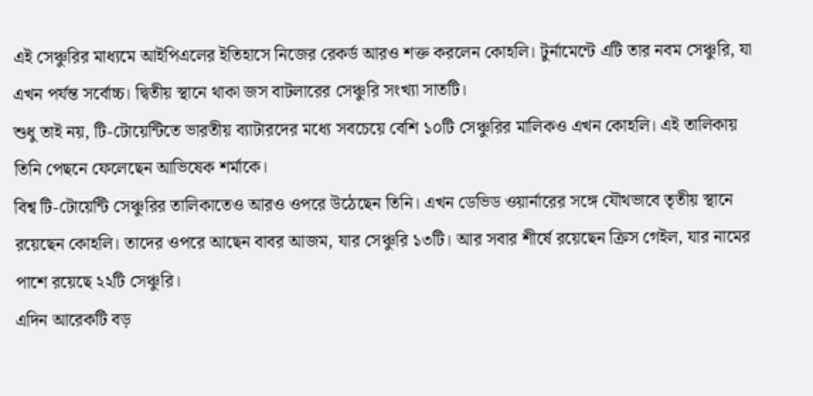এই সেঞ্চুরির মাধ্যমে আইপিএলের ইতিহাসে নিজের রেকর্ড আরও শক্ত করলেন কোহলি। টুর্নামেন্টে এটি তার নবম সেঞ্চুরি, যা এখন পর্যন্ত সর্বোচ্চ। দ্বিতীয় স্থানে থাকা জস বাটলারের সেঞ্চুরি সংখ্যা সাতটি।
শুধু তাই নয়, টি-টোয়েন্টিতে ভারতীয় ব্যাটারদের মধ্যে সবচেয়ে বেশি ১০টি সেঞ্চুরির মালিকও এখন কোহলি। এই তালিকায় তিনি পেছনে ফেলেছেন আভিষেক শর্মাকে।
বিশ্ব টি-টোয়েন্টি সেঞ্চুরির তালিকাতেও আরও ওপরে উঠেছেন তিনি। এখন ডেভিড ওয়ার্নারের সঙ্গে যৌথভাবে তৃতীয় স্থানে রয়েছেন কোহলি। তাদের ওপরে আছেন বাবর আজম, যার সেঞ্চুরি ১৩টি। আর সবার শীর্ষে রয়েছেন ক্রিস গেইল, যার নামের পাশে রয়েছে ২২টি সেঞ্চুরি।
এদিন আরেকটি বড়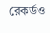রেকর্ডও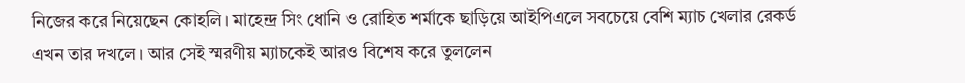নিজের করে নিয়েছেন কোহলি। মাহেন্দ্র সিং ধোনি ও রোহিত শর্মাকে ছাড়িয়ে আইপিএলে সবচেয়ে বেশি ম্যাচ খেলার রেকর্ড এখন তার দখলে। আর সেই স্মরণীয় ম্যাচকেই আরও বিশেষ করে তুললেন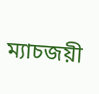ম্যাচজয়ী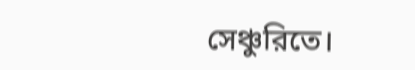সেঞ্চুরিতে।